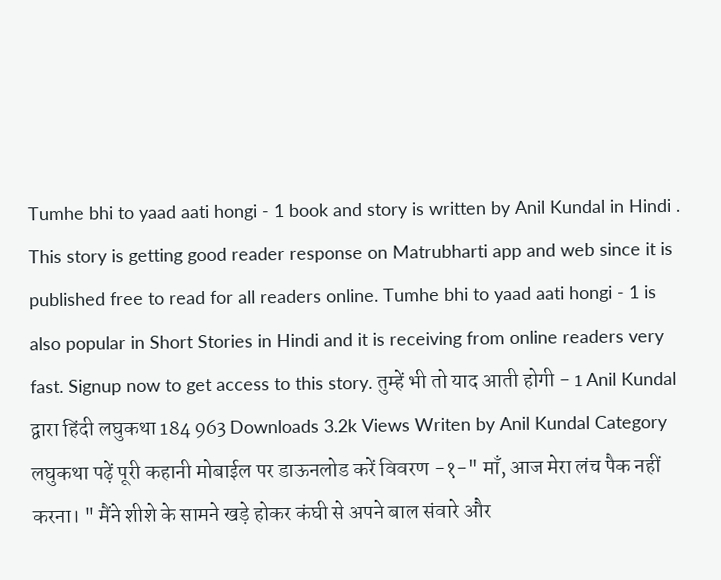Tumhe bhi to yaad aati hongi - 1 book and story is written by Anil Kundal in Hindi . This story is getting good reader response on Matrubharti app and web since it is published free to read for all readers online. Tumhe bhi to yaad aati hongi - 1 is also popular in Short Stories in Hindi and it is receiving from online readers very fast. Signup now to get access to this story. तुम्हें भी तो याद आती होगी - 1 Anil Kundal द्वारा हिंदी लघुकथा 184 963 Downloads 3.2k Views Writen by Anil Kundal Category लघुकथा पढ़ें पूरी कहानी मोबाईल पर डाऊनलोड करें विवरण -१-" माँ, आज मेरा लंच पैक नहीं करना। " मैंने शीशे के सामने खड़े होकर कंघी से अपने बाल संवारे और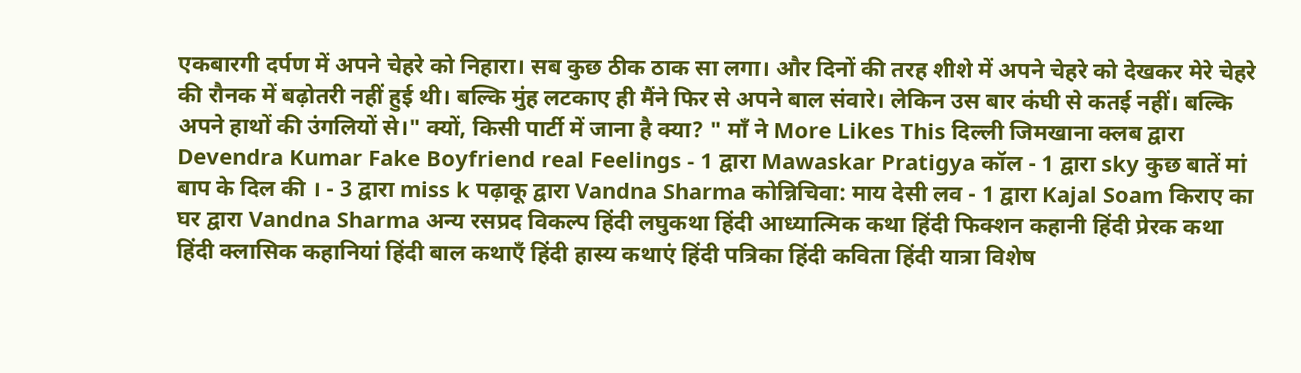एकबारगी दर्पण में अपने चेहरे को निहारा। सब कुछ ठीक ठाक सा लगा। और दिनों की तरह शीशे में अपने चेहरे को देखकर मेरे चेहरे की रौनक में बढ़ोतरी नहीं हुई थी। बल्कि मुंह लटकाए ही मैंने फिर से अपने बाल संवारे। लेकिन उस बार कंघी से कतई नहीं। बल्कि अपने हाथों की उंगलियों से।" क्यों, किसी पार्टी में जाना है क्या? " माँ ने More Likes This दिल्ली जिमखाना क्लब द्वारा Devendra Kumar Fake Boyfriend real Feelings - 1 द्वारा Mawaskar Pratigya कॉल - 1 द्वारा sky कुछ बातें मां बाप के दिल की । - 3 द्वारा miss k पढ़ाकू द्वारा Vandna Sharma कोन्निचिवा: माय देसी लव - 1 द्वारा Kajal Soam किराए का घर द्वारा Vandna Sharma अन्य रसप्रद विकल्प हिंदी लघुकथा हिंदी आध्यात्मिक कथा हिंदी फिक्शन कहानी हिंदी प्रेरक कथा हिंदी क्लासिक कहानियां हिंदी बाल कथाएँ हिंदी हास्य कथाएं हिंदी पत्रिका हिंदी कविता हिंदी यात्रा विशेष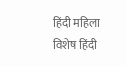हिंदी महिला विशेष हिंदी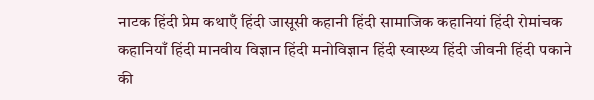नाटक हिंदी प्रेम कथाएँ हिंदी जासूसी कहानी हिंदी सामाजिक कहानियां हिंदी रोमांचक कहानियाँ हिंदी मानवीय विज्ञान हिंदी मनोविज्ञान हिंदी स्वास्थ्य हिंदी जीवनी हिंदी पकाने की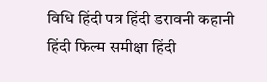विधि हिंदी पत्र हिंदी डरावनी कहानी हिंदी फिल्म समीक्षा हिंदी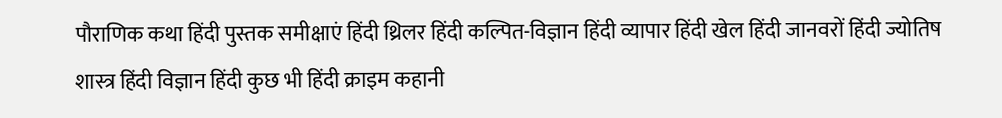पौराणिक कथा हिंदी पुस्तक समीक्षाएं हिंदी थ्रिलर हिंदी कल्पित-विज्ञान हिंदी व्यापार हिंदी खेल हिंदी जानवरों हिंदी ज्योतिष शास्त्र हिंदी विज्ञान हिंदी कुछ भी हिंदी क्राइम कहानी